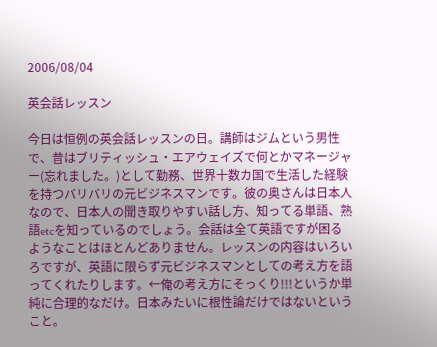2006/08/04

英会話レッスン

今日は恒例の英会話レッスンの日。講師はジムという男性で、昔はブリティッシュ・エアウェイズで何とかマネージャー(忘れました。)として勤務、世界十数カ国で生活した経験を持つバリバリの元ビジネスマンです。彼の奥さんは日本人なので、日本人の聞き取りやすい話し方、知ってる単語、熟語etcを知っているのでしょう。会話は全て英語ですが困るようなことはほとんどありません。レッスンの内容はいろいろですが、英語に限らず元ビジネスマンとしての考え方を語ってくれたりします。←俺の考え方にそっくり!!!というか単純に合理的なだけ。日本みたいに根性論だけではないということ。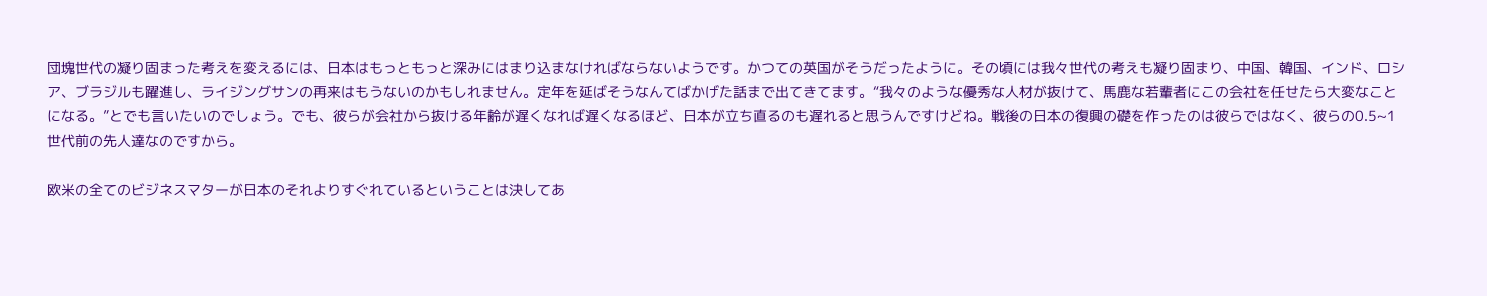団塊世代の凝り固まった考えを変えるには、日本はもっともっと深みにはまり込まなければならないようです。かつての英国がそうだったように。その頃には我々世代の考えも凝り固まり、中国、韓国、インド、ロシア、ブラジルも躍進し、ライジングサンの再来はもうないのかもしれません。定年を延ばそうなんてばかげた話まで出てきてます。“我々のような優秀な人材が抜けて、馬鹿な若輩者にこの会社を任せたら大変なことになる。”とでも言いたいのでしょう。でも、彼らが会社から抜ける年齢が遅くなれば遅くなるほど、日本が立ち直るのも遅れると思うんですけどね。戦後の日本の復興の礎を作ったのは彼らではなく、彼らの0.5~1世代前の先人達なのですから。

欧米の全てのビジネスマターが日本のそれよりすぐれているということは決してあ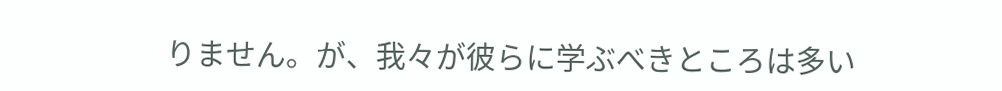りません。が、我々が彼らに学ぶべきところは多い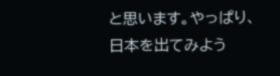と思います。やっぱり、日本を出てみよう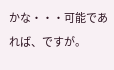かな・・・可能であれば、ですが。